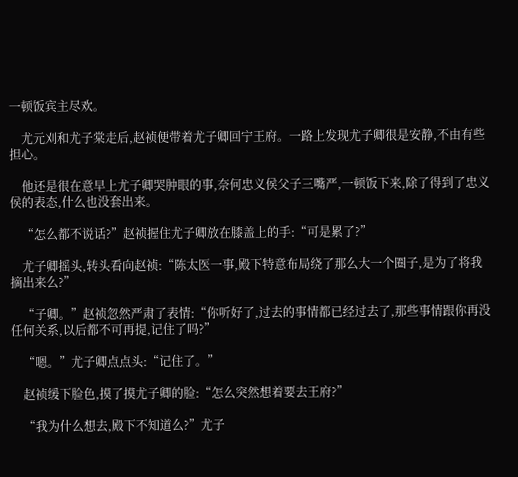一顿饭宾主尽欢。

    尤元刈和尤子棠走后,赵祯便带着尤子卿回宁王府。一路上发现尤子卿很是安静,不由有些担心。

    他还是很在意早上尤子卿哭肿眼的事,奈何忠义侯父子三嘴严,一顿饭下来,除了得到了忠义侯的表态,什么也没套出来。

    “怎么都不说话?”赵祯握住尤子卿放在膝盖上的手:“可是累了?”

    尤子卿摇头,转头看向赵祯:“陈太医一事,殿下特意布局绕了那么大一个圈子,是为了将我摘出来么?”

    “子卿。”赵祯忽然严肃了表情:“你听好了,过去的事情都已经过去了,那些事情跟你再没任何关系,以后都不可再提,记住了吗?”

    “嗯。”尤子卿点点头:“记住了。”

    赵祯缓下脸色,摸了摸尤子卿的脸:“怎么突然想着要去王府?”

    “我为什么想去,殿下不知道么?”尤子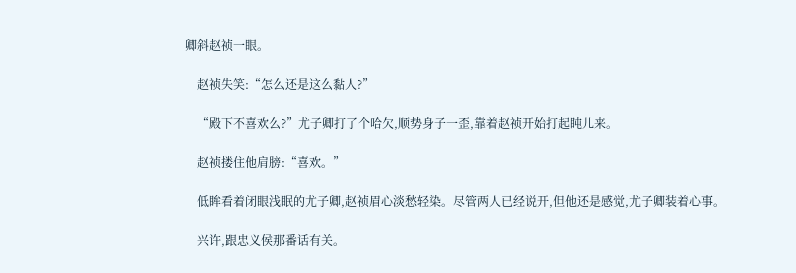卿斜赵祯一眼。

    赵祯失笑:“怎么还是这么黏人?”

    “殿下不喜欢么?”尤子卿打了个哈欠,顺势身子一歪,靠着赵祯开始打起盹儿来。

    赵祯搂住他肩膀:“喜欢。”

    低眸看着闭眼浅眠的尤子卿,赵祯眉心淡愁轻染。尽管两人已经说开,但他还是感觉,尤子卿装着心事。

    兴许,跟忠义侯那番话有关。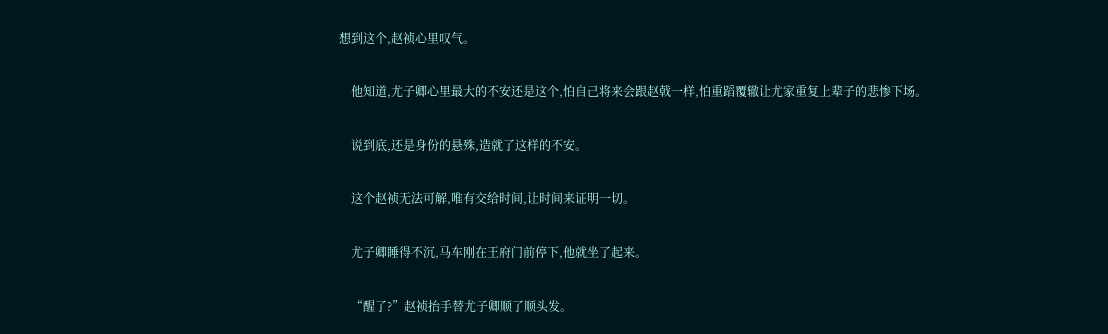想到这个,赵祯心里叹气。

    他知道,尤子卿心里最大的不安还是这个,怕自己将来会跟赵戟一样,怕重蹈覆辙让尤家重复上辈子的悲惨下场。

    说到底,还是身份的悬殊,造就了这样的不安。

    这个赵祯无法可解,唯有交给时间,让时间来证明一切。

    尤子卿睡得不沉,马车刚在王府门前停下,他就坐了起来。

    “醒了?”赵祯抬手替尤子卿顺了顺头发。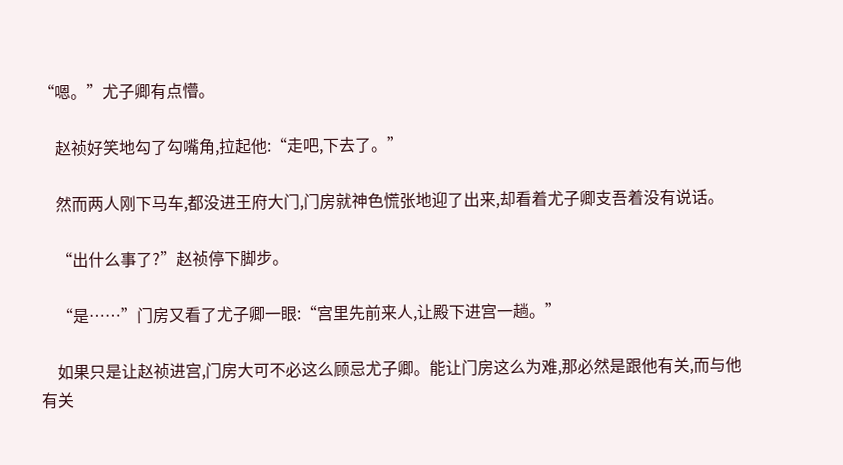“嗯。”尤子卿有点懵。

    赵祯好笑地勾了勾嘴角,拉起他:“走吧,下去了。”

    然而两人刚下马车,都没进王府大门,门房就神色慌张地迎了出来,却看着尤子卿支吾着没有说话。

    “出什么事了?”赵祯停下脚步。

    “是……”门房又看了尤子卿一眼:“宫里先前来人,让殿下进宫一趟。”

    如果只是让赵祯进宫,门房大可不必这么顾忌尤子卿。能让门房这么为难,那必然是跟他有关,而与他有关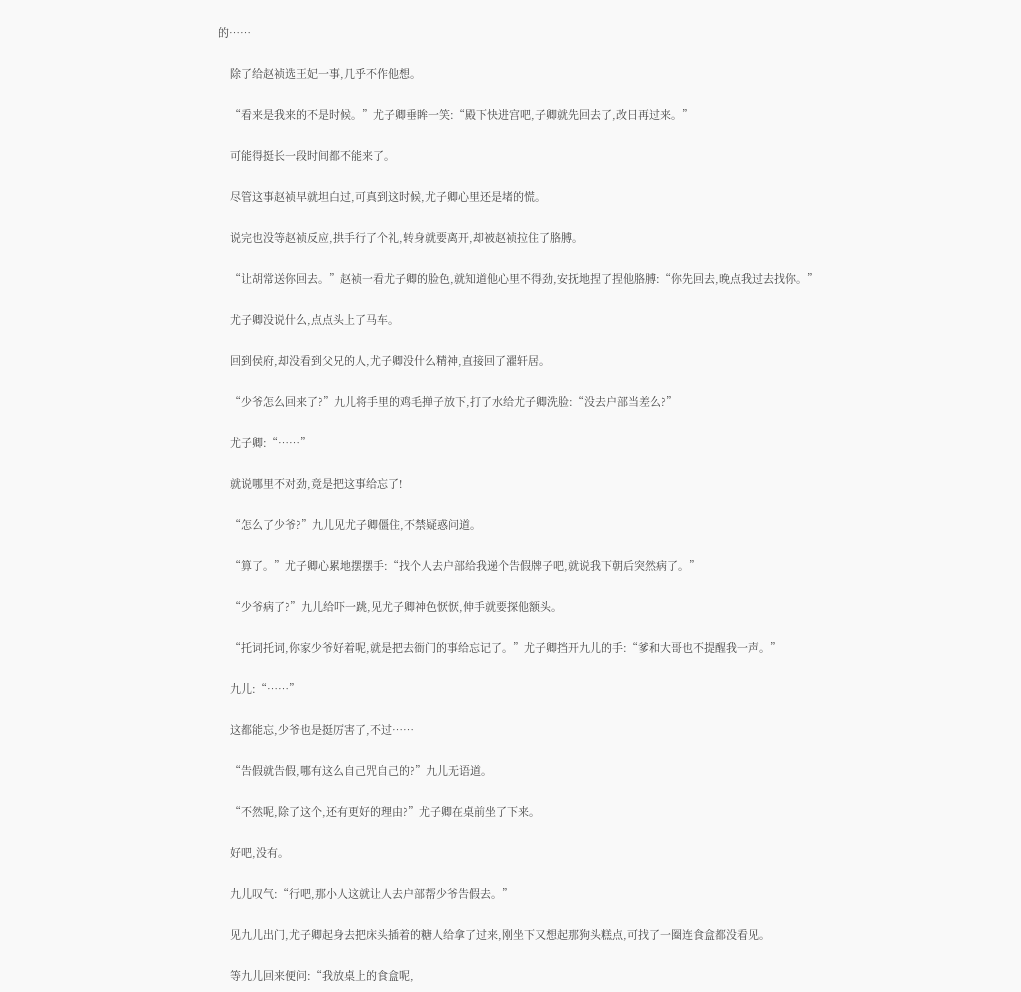的……

    除了给赵祯选王妃一事,几乎不作他想。

    “看来是我来的不是时候。”尤子卿垂眸一笑:“殿下快进宫吧,子卿就先回去了,改日再过来。”

    可能得挺长一段时间都不能来了。

    尽管这事赵祯早就坦白过,可真到这时候,尤子卿心里还是堵的慌。

    说完也没等赵祯反应,拱手行了个礼,转身就要离开,却被赵祯拉住了胳膊。

    “让胡常送你回去。”赵祯一看尤子卿的脸色,就知道他心里不得劲,安抚地捏了捏他胳膊:“你先回去,晚点我过去找你。”

    尤子卿没说什么,点点头上了马车。

    回到侯府,却没看到父兄的人,尤子卿没什么精神,直接回了濯轩居。

    “少爷怎么回来了?”九儿将手里的鸡毛掸子放下,打了水给尤子卿洗脸:“没去户部当差么?”

    尤子卿:“……”

    就说哪里不对劲,竟是把这事给忘了!

    “怎么了少爷?”九儿见尤子卿僵住,不禁疑惑问道。

    “算了。”尤子卿心累地摆摆手:“找个人去户部给我递个告假牌子吧,就说我下朝后突然病了。”

    “少爷病了?”九儿给吓一跳,见尤子卿神色恹恹,伸手就要探他额头。

    “托词托词,你家少爷好着呢,就是把去衙门的事给忘记了。”尤子卿挡开九儿的手:“爹和大哥也不提醒我一声。”

    九儿:“……”

    这都能忘,少爷也是挺厉害了,不过……

    “告假就告假,哪有这么自己咒自己的?”九儿无语道。

    “不然呢,除了这个,还有更好的理由?”尤子卿在桌前坐了下来。

    好吧,没有。

    九儿叹气:“行吧,那小人这就让人去户部帮少爷告假去。”

    见九儿出门,尤子卿起身去把床头插着的糖人给拿了过来,刚坐下又想起那狗头糕点,可找了一圈连食盒都没看见。

    等九儿回来便问:“我放桌上的食盒呢,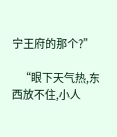宁王府的那个?”

    “眼下天气热,东西放不住,小人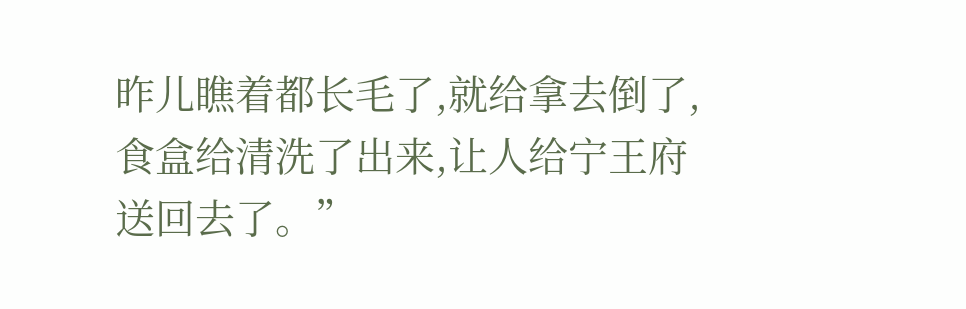昨儿瞧着都长毛了,就给拿去倒了,食盒给清洗了出来,让人给宁王府送回去了。”